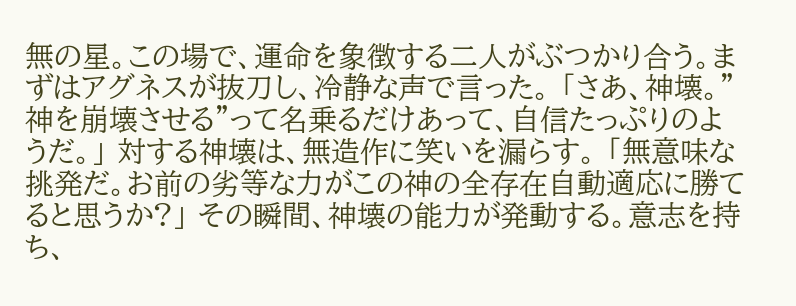無の星。この場で、運命を象徴する二人がぶつかり合う。まずはアグネスが抜刀し、冷静な声で言った。 「さあ、神壊。"神を崩壊させる"って名乗るだけあって、自信たっぷりのようだ。」 対する神壊は、無造作に笑いを漏らす。 「無意味な挑発だ。お前の劣等な力がこの神の全存在自動適応に勝てると思うか?」 その瞬間、神壊の能力が発動する。意志を持ち、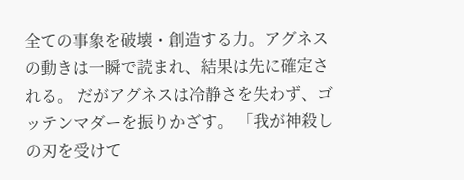全ての事象を破壊・創造する力。アグネスの動きは一瞬で読まれ、結果は先に確定される。 だがアグネスは冷静さを失わず、ゴッテンマダーを振りかざす。 「我が神殺しの刃を受けて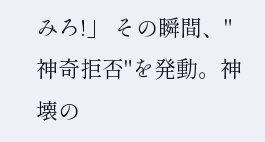みろ!」 その瞬間、"神奇拒否"を発動。神壊の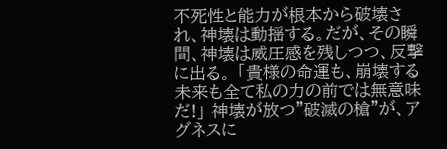不死性と能力が根本から破壊され、神壊は動揺する。だが、その瞬間、神壊は威圧感を残しつつ、反撃に出る。 「貴様の命運も、崩壊する未来も全て私の力の前では無意味だ!」 神壊が放つ"破滅の槍"が、アグネスに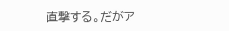直撃する。だがア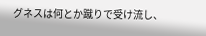グネスは何とか蹴りで受け流し、